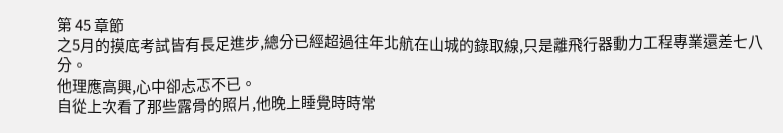第 45 章節
之5月的摸底考試皆有長足進步,總分已經超過往年北航在山城的錄取線,只是離飛行器動力工程專業還差七八分。
他理應高興,心中卻忐忑不已。
自從上次看了那些露骨的照片,他晚上睡覺時時常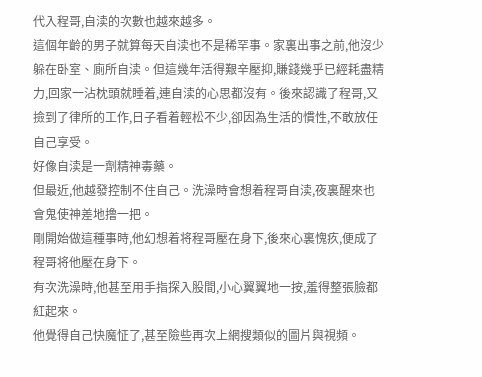代入程哥,自渎的次數也越來越多。
這個年齡的男子就算每天自渎也不是稀罕事。家裏出事之前,他沒少躲在卧室、廁所自渎。但這幾年活得艱辛壓抑,賺錢幾乎已經耗盡精力,回家一沾枕頭就睡着,連自渎的心思都沒有。後來認識了程哥,又撿到了律所的工作,日子看着輕松不少,卻因為生活的慣性,不敢放任自己享受。
好像自渎是一劑精神毒藥。
但最近,他越發控制不住自己。洗澡時會想着程哥自渎,夜裏醒來也會鬼使神差地撸一把。
剛開始做這種事時,他幻想着将程哥壓在身下,後來心裏愧疚,便成了程哥将他壓在身下。
有次洗澡時,他甚至用手指探入股間,小心翼翼地一按,羞得整張臉都紅起來。
他覺得自己快魔怔了,甚至險些再次上網搜類似的圖片與視頻。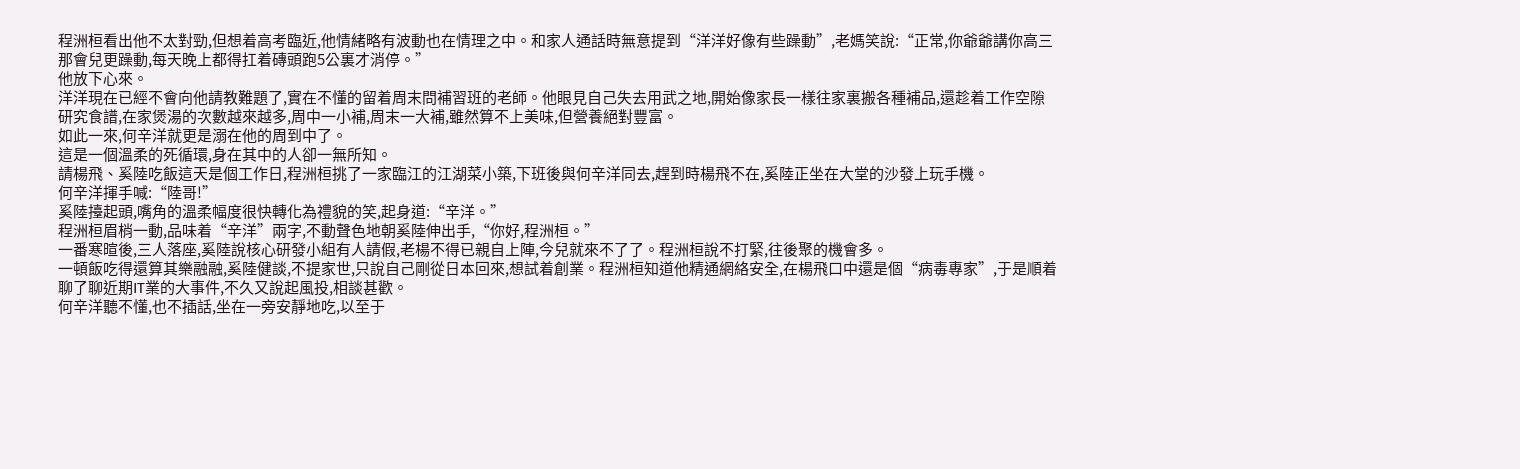程洲桓看出他不太對勁,但想着高考臨近,他情緒略有波動也在情理之中。和家人通話時無意提到“洋洋好像有些躁動”,老媽笑說:“正常,你爺爺講你高三那會兒更躁動,每天晚上都得扛着磚頭跑5公裏才消停。”
他放下心來。
洋洋現在已經不會向他請教難題了,實在不懂的留着周末問補習班的老師。他眼見自己失去用武之地,開始像家長一樣往家裏搬各種補品,還趁着工作空隙研究食譜,在家煲湯的次數越來越多,周中一小補,周末一大補,雖然算不上美味,但營養絕對豐富。
如此一來,何辛洋就更是溺在他的周到中了。
這是一個溫柔的死循環,身在其中的人卻一無所知。
請楊飛、奚陸吃飯這天是個工作日,程洲桓挑了一家臨江的江湖菜小築,下班後與何辛洋同去,趕到時楊飛不在,奚陸正坐在大堂的沙發上玩手機。
何辛洋揮手喊:“陸哥!”
奚陸擡起頭,嘴角的溫柔幅度很快轉化為禮貌的笑,起身道:“辛洋。”
程洲桓眉梢一動,品味着“辛洋”兩字,不動聲色地朝奚陸伸出手,“你好,程洲桓。”
一番寒暄後,三人落座,奚陸說核心研發小組有人請假,老楊不得已親自上陣,今兒就來不了了。程洲桓說不打緊,往後聚的機會多。
一頓飯吃得還算其樂融融,奚陸健談,不提家世,只說自己剛從日本回來,想試着創業。程洲桓知道他精通網絡安全,在楊飛口中還是個“病毒專家”,于是順着聊了聊近期IT業的大事件,不久又說起風投,相談甚歡。
何辛洋聽不懂,也不插話,坐在一旁安靜地吃,以至于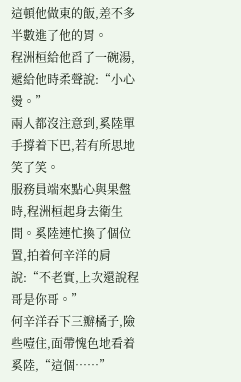這頓他做東的飯,差不多半數進了他的胃。
程洲桓給他舀了一碗湯,遞給他時柔聲說:“小心燙。”
兩人都沒注意到,奚陸單手撐着下巴,若有所思地笑了笑。
服務員端來點心與果盤時,程洲桓起身去衛生間。奚陸連忙換了個位置,拍着何辛洋的肩說:“不老實,上次還說程哥是你哥。”
何辛洋吞下三瓣橘子,險些噎住,面帶愧色地看着奚陸,“這個……”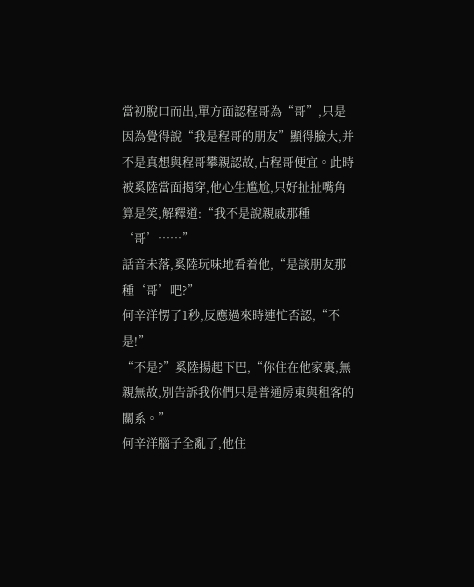當初脫口而出,單方面認程哥為“哥”,只是因為覺得說“我是程哥的朋友”顯得臉大,并不是真想與程哥攀親認故,占程哥便宜。此時被奚陸當面揭穿,他心生尴尬,只好扯扯嘴角算是笑,解釋道:“我不是說親戚那種‘哥’……”
話音未落,奚陸玩味地看着他,“是談朋友那種‘哥’吧?”
何辛洋愣了1秒,反應過來時連忙否認,“不是!”
“不是?”奚陸揚起下巴,“你住在他家裏,無親無故,別告訴我你們只是普通房東與租客的關系。”
何辛洋腦子全亂了,他住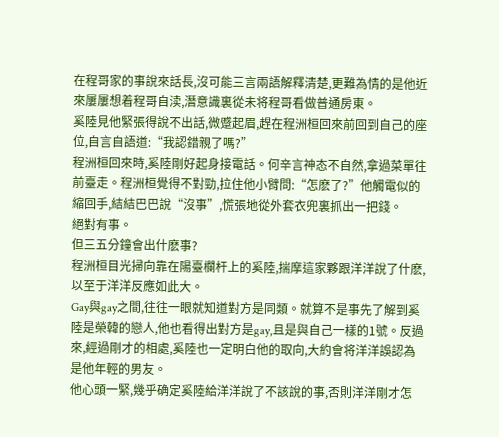在程哥家的事說來話長,沒可能三言兩語解釋清楚,更難為情的是他近來屢屢想着程哥自渎,潛意識裏從未将程哥看做普通房東。
奚陸見他緊張得說不出話,微蹙起眉,趕在程洲桓回來前回到自己的座位,自言自語道:“我認錯親了嗎?”
程洲桓回來時,奚陸剛好起身接電話。何辛言神态不自然,拿過菜單往前臺走。程洲桓覺得不對勁,拉住他小臂問:“怎麽了?”他觸電似的縮回手,結結巴巴說“沒事”,慌張地從外套衣兜裏抓出一把錢。
絕對有事。
但三五分鐘會出什麽事?
程洲桓目光掃向靠在陽臺欄杆上的奚陸,揣摩這家夥跟洋洋說了什麽,以至于洋洋反應如此大。
Gay與gay之間,往往一眼就知道對方是同類。就算不是事先了解到奚陸是榮韓的戀人,他也看得出對方是gay,且是與自己一樣的1號。反過來,經過剛才的相處,奚陸也一定明白他的取向,大約會将洋洋誤認為是他年輕的男友。
他心頭一緊,幾乎确定奚陸給洋洋說了不該說的事,否則洋洋剛才怎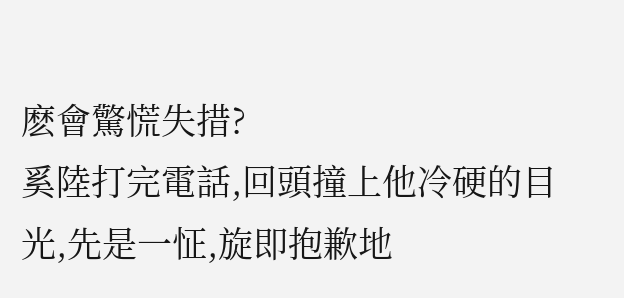麽會驚慌失措?
奚陸打完電話,回頭撞上他冷硬的目光,先是一怔,旋即抱歉地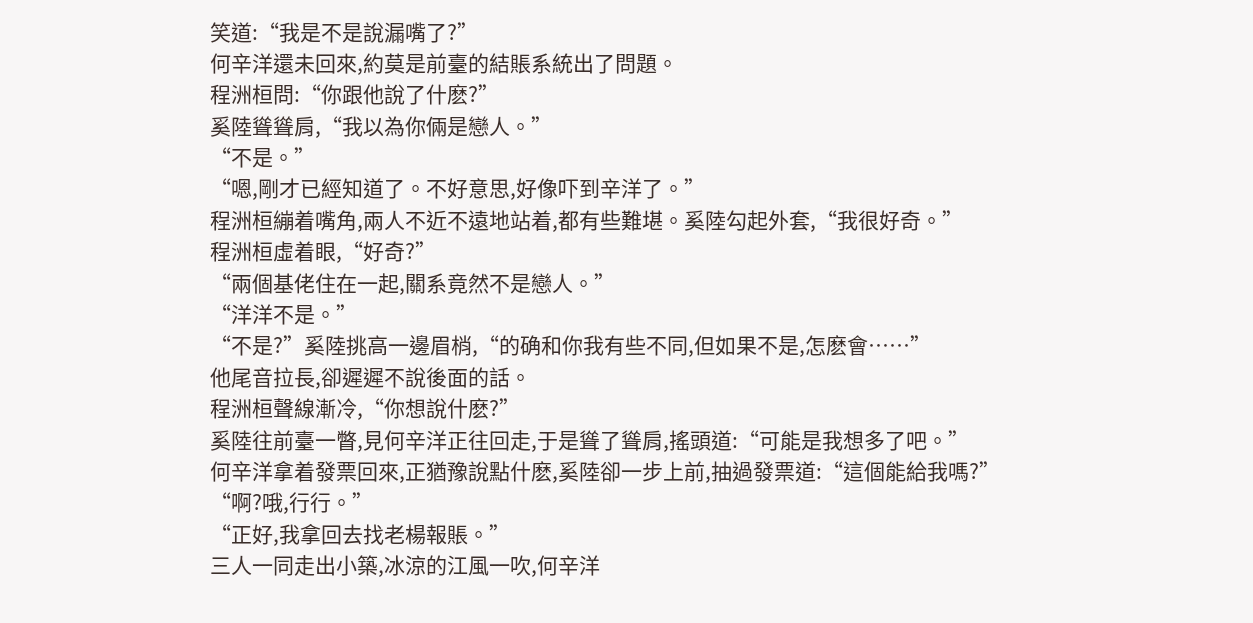笑道:“我是不是說漏嘴了?”
何辛洋還未回來,約莫是前臺的結賬系統出了問題。
程洲桓問:“你跟他說了什麽?”
奚陸聳聳肩,“我以為你倆是戀人。”
“不是。”
“嗯,剛才已經知道了。不好意思,好像吓到辛洋了。”
程洲桓繃着嘴角,兩人不近不遠地站着,都有些難堪。奚陸勾起外套,“我很好奇。”
程洲桓虛着眼,“好奇?”
“兩個基佬住在一起,關系竟然不是戀人。”
“洋洋不是。”
“不是?”奚陸挑高一邊眉梢,“的确和你我有些不同,但如果不是,怎麽會……”
他尾音拉長,卻遲遲不說後面的話。
程洲桓聲線漸冷,“你想說什麽?”
奚陸往前臺一瞥,見何辛洋正往回走,于是聳了聳肩,搖頭道:“可能是我想多了吧。”
何辛洋拿着發票回來,正猶豫說點什麽,奚陸卻一步上前,抽過發票道:“這個能給我嗎?”
“啊?哦,行行。”
“正好,我拿回去找老楊報賬。”
三人一同走出小築,冰涼的江風一吹,何辛洋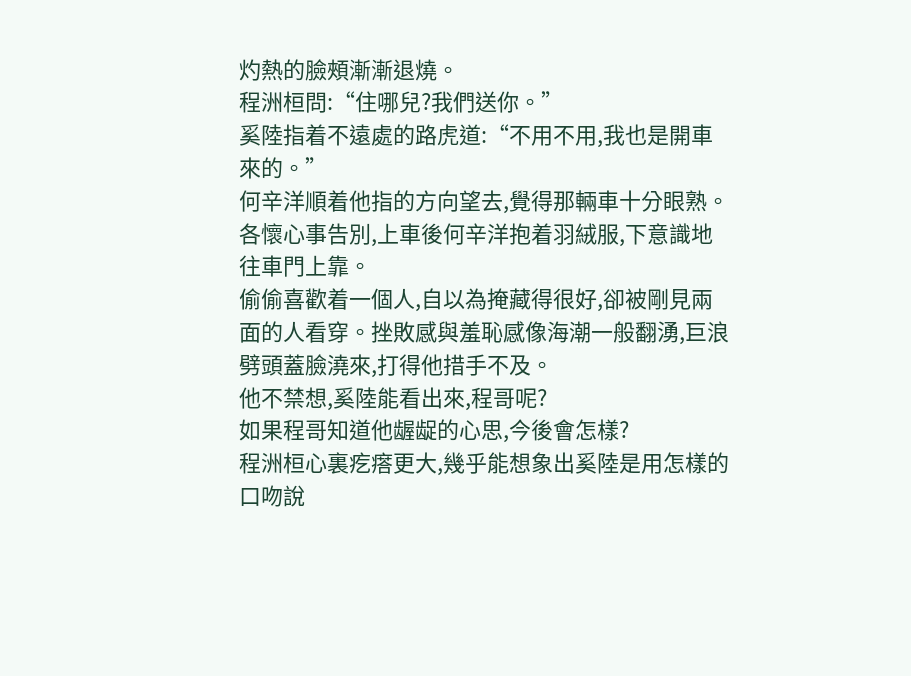灼熱的臉頰漸漸退燒。
程洲桓問:“住哪兒?我們送你。”
奚陸指着不遠處的路虎道:“不用不用,我也是開車來的。”
何辛洋順着他指的方向望去,覺得那輛車十分眼熟。
各懷心事告別,上車後何辛洋抱着羽絨服,下意識地往車門上靠。
偷偷喜歡着一個人,自以為掩藏得很好,卻被剛見兩面的人看穿。挫敗感與羞恥感像海潮一般翻湧,巨浪劈頭蓋臉澆來,打得他措手不及。
他不禁想,奚陸能看出來,程哥呢?
如果程哥知道他龌龊的心思,今後會怎樣?
程洲桓心裏疙瘩更大,幾乎能想象出奚陸是用怎樣的口吻說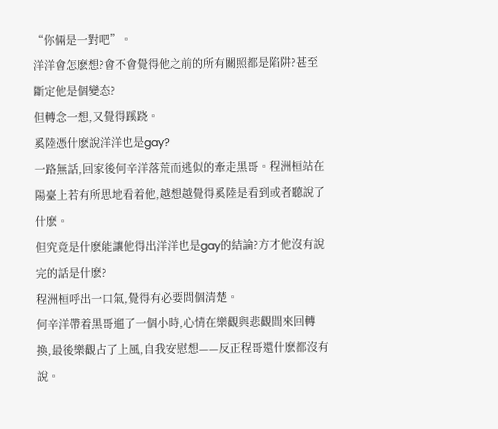“你倆是一對吧”。
洋洋會怎麽想?會不會覺得他之前的所有關照都是陷阱?甚至斷定他是個變态?
但轉念一想,又覺得蹊跷。
奚陸憑什麽說洋洋也是gay?
一路無話,回家後何辛洋落荒而逃似的牽走黑哥。程洲桓站在陽臺上若有所思地看着他,越想越覺得奚陸是看到或者聽說了什麽。
但究竟是什麽能讓他得出洋洋也是gay的結論?方才他沒有說完的話是什麽?
程洲桓呼出一口氣,覺得有必要問個清楚。
何辛洋帶着黑哥遛了一個小時,心情在樂觀與悲觀間來回轉換,最後樂觀占了上風,自我安慰想——反正程哥還什麽都沒有說。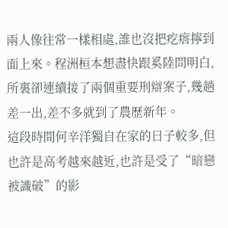兩人像往常一樣相處,誰也沒把疙瘩擰到面上來。程洲桓本想盡快跟奚陸問明白,所裏卻連續接了兩個重要刑辯案子,幾趟差一出,差不多就到了農歷新年。
這段時間何辛洋獨自在家的日子較多,但也許是高考越來越近,也許是受了“暗戀被識破”的影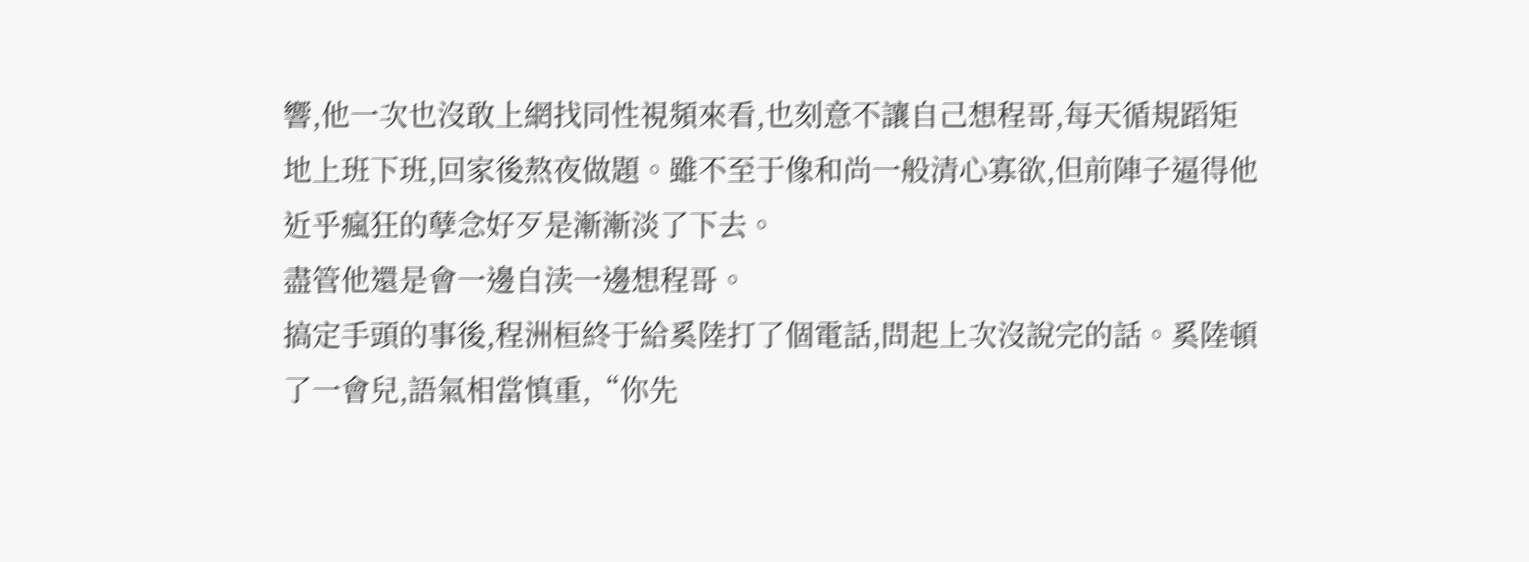響,他一次也沒敢上網找同性視頻來看,也刻意不讓自己想程哥,每天循規蹈矩地上班下班,回家後熬夜做題。雖不至于像和尚一般清心寡欲,但前陣子逼得他近乎瘋狂的孽念好歹是漸漸淡了下去。
盡管他還是會一邊自渎一邊想程哥。
搞定手頭的事後,程洲桓終于給奚陸打了個電話,問起上次沒說完的話。奚陸頓了一會兒,語氣相當慎重,“你先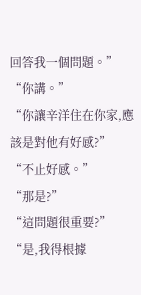回答我一個問題。”
“你講。”
“你讓辛洋住在你家,應該是對他有好感?”
“不止好感。”
“那是?”
“這問題很重要?”
“是,我得根據